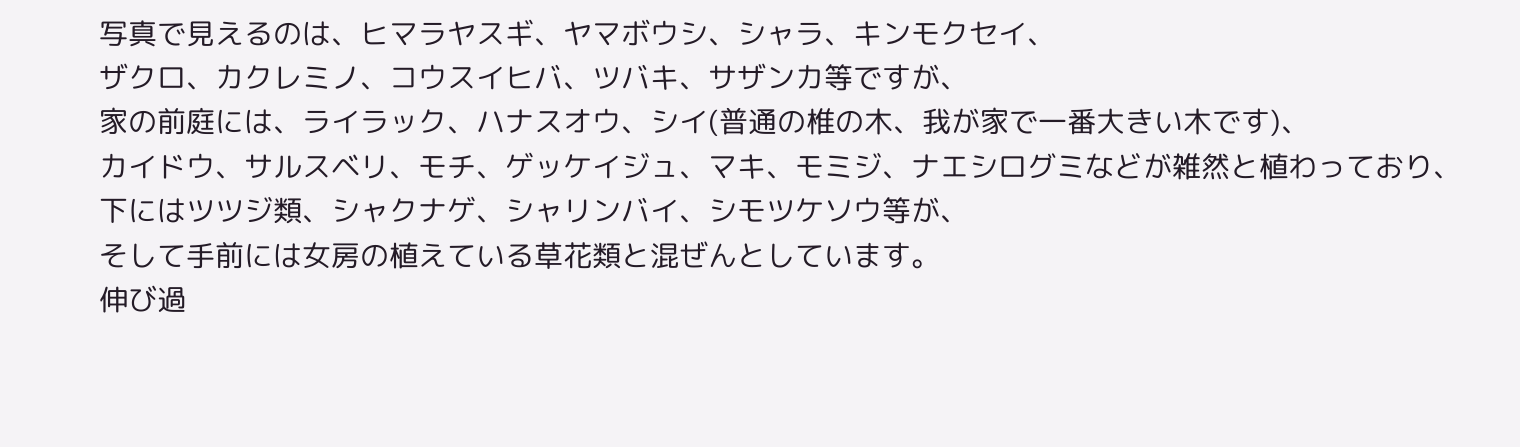写真で見えるのは、ヒマラヤスギ、ヤマボウシ、シャラ、キンモクセイ、
ザクロ、カクレミノ、コウスイヒバ、ツバキ、サザンカ等ですが、
家の前庭には、ライラック、ハナスオウ、シイ(普通の椎の木、我が家で一番大きい木です)、
カイドウ、サルスベリ、モチ、ゲッケイジュ、マキ、モミジ、ナエシログミなどが雑然と植わっており、
下にはツツジ類、シャクナゲ、シャリンバイ、シモツケソウ等が、
そして手前には女房の植えている草花類と混ぜんとしています。
伸び過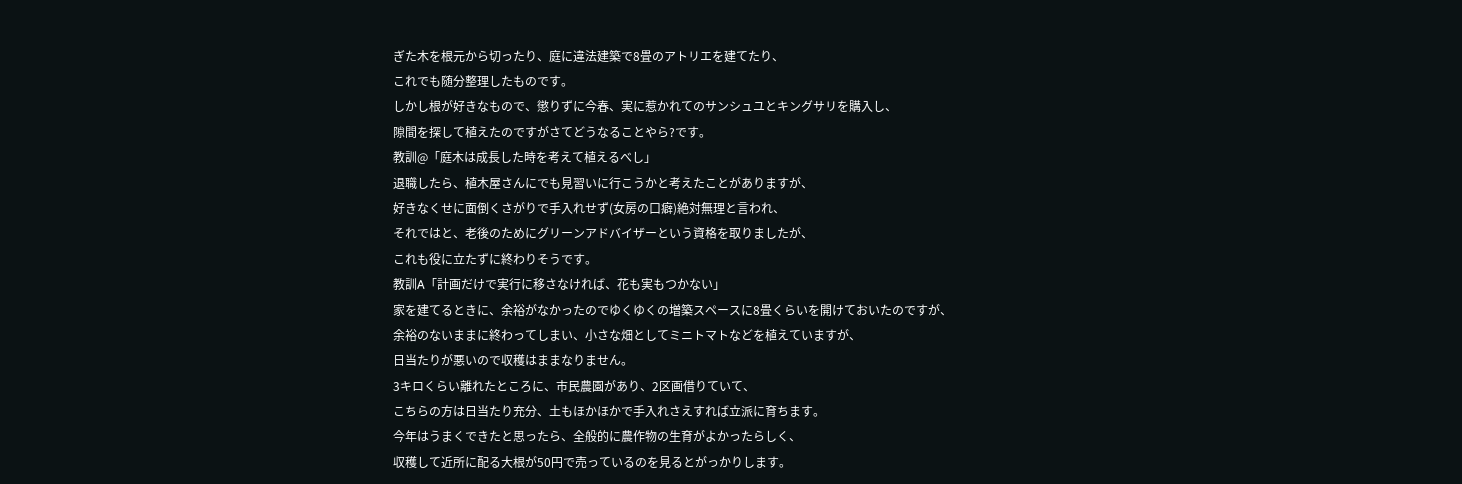ぎた木を根元から切ったり、庭に違法建築で8畳のアトリエを建てたり、
これでも随分整理したものです。
しかし根が好きなもので、懲りずに今春、実に惹かれてのサンシュユとキングサリを購入し、
隙間を探して植えたのですがさてどうなることやら?です。
教訓@「庭木は成長した時を考えて植えるべし」
退職したら、植木屋さんにでも見習いに行こうかと考えたことがありますが、
好きなくせに面倒くさがりで手入れせず(女房の口癖)絶対無理と言われ、
それではと、老後のためにグリーンアドバイザーという資格を取りましたが、
これも役に立たずに終わりそうです。
教訓A「計画だけで実行に移さなければ、花も実もつかない」
家を建てるときに、余裕がなかったのでゆくゆくの増築スペースに8畳くらいを開けておいたのですが、
余裕のないままに終わってしまい、小さな畑としてミニトマトなどを植えていますが、
日当たりが悪いので収穫はままなりません。
3キロくらい離れたところに、市民農園があり、2区画借りていて、
こちらの方は日当たり充分、土もほかほかで手入れさえすれば立派に育ちます。
今年はうまくできたと思ったら、全般的に農作物の生育がよかったらしく、
収穫して近所に配る大根が50円で売っているのを見るとがっかりします。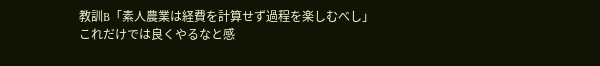教訓B「素人農業は経費を計算せず過程を楽しむべし」
これだけでは良くやるなと感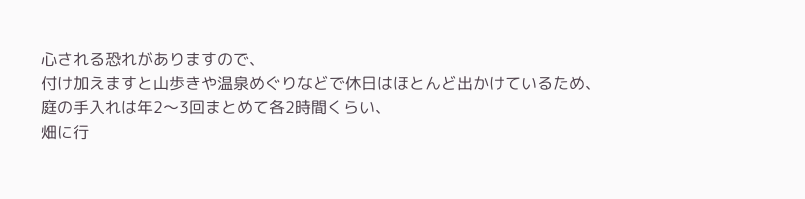心される恐れがありますので、
付け加えますと山歩きや温泉めぐりなどで休日はほとんど出かけているため、
庭の手入れは年2〜3回まとめて各2時間くらい、
畑に行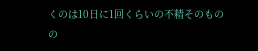くのは10日に1回くらいの不精そのものの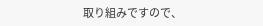取り組みですので、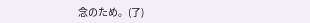念のため。(了)